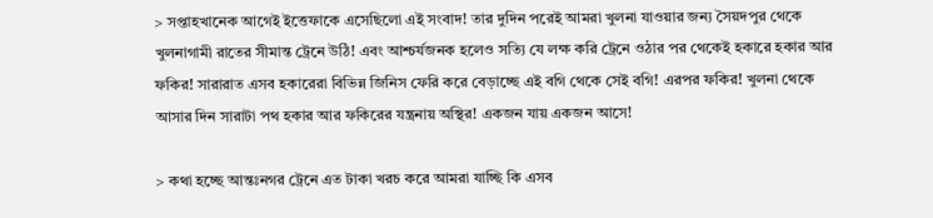> সপ্তাহখানেক আগেই ইত্তেফাকে এসেছিলো এই সংবাদ! তার দুদিন পরেই আমরা খুলনা যাওয়ার জন্য সৈয়দপুর থেকে খুলনাগামী রাতের সীমান্ত ট্রেনে উঠি! এবং আশ্চর্যজনক হলেও সত্যি যে লক্ষ করি ট্রেনে ওঠার পর থেকেই হকারে হকার আর ফকির! সারারাত এসব হকারেরা বিভিন্ন জিনিস ফেরি করে বেড়াচ্ছে এই বগি থেকে সেই বগি! এরপর ফকির! খুলনা থেকে আসার দিন সারাটা পথ হকার আর ফকিরের যন্ত্রনায় অস্থির! একজন যায় একজন আসে!

> কথা হচ্ছে আন্তঃনগর ট্রেনে এত টাকা খরচ করে আমরা যাচ্ছি কি এসব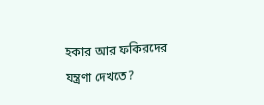হকার আর ফকিরদের যন্ত্রণা দেখতে?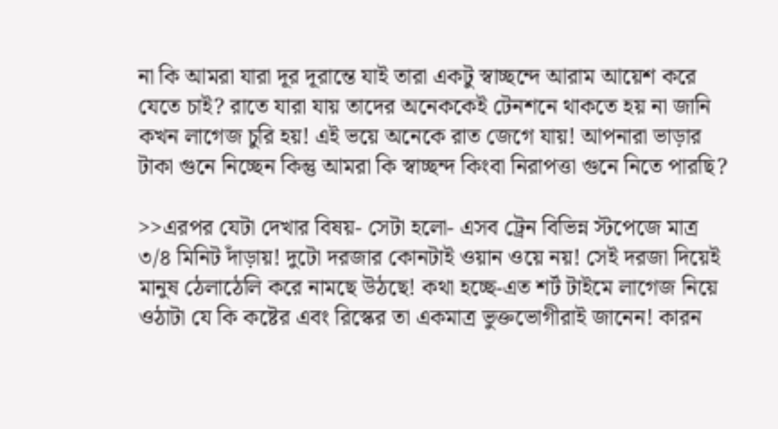না কি আমরা যারা দূর দূরান্তে যাই তারা একটু স্বাচ্ছন্দে আরাম আয়েশ করে যেতে চাই? রাতে যারা যায় তাদের অনেককেই টেনশনে থাকতে হয় না জানি কখন লাগেজ চুরি হয়! এই ভয়ে অনেকে রাত জেগে যায়! আপনারা ভাড়ার টাকা গুনে নিচ্ছেন কিন্তু আমরা কি স্বাচ্ছন্দ কিংবা নিরাপত্তা গুনে নিতে পারছি?

>>এরপর যেটা দেখার বিষয়- সেটা হলো- এসব ট্রেন বিভিন্ন স্টপেজে মাত্র ৩/৪ মিনিট দাঁড়ায়! দুটো দরজার কোনটাই ওয়ান ওয়ে নয়! সেই দরজা দিয়েই মানুষ ঠেলাঠেলি করে নামছে উঠছে! কথা হচ্ছে-এত শর্ট টাইমে লাগেজ নিয়ে ওঠাটা যে কি কষ্টের এবং রিস্কের তা একমাত্র ভুক্তভোগীরাই জানেন! কারন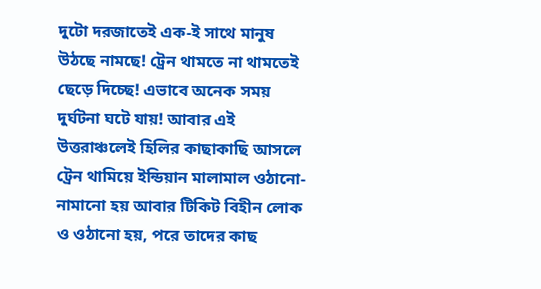দুটো দরজাতেই এক-ই সাথে মানুষ উঠছে নামছে! ট্রেন থামতে না থামতেই ছেড়ে দিচ্ছে! এভাবে অনেক সময় দুর্ঘটনা ঘটে যায়! আবার এই উত্তরাঞ্চলেই হিলির কাছাকাছি আসলে ট্রেন থামিয়ে ইন্ডিয়ান মালামাল ওঠানো- নামানো হয় আবার টিকিট বিহীন লোক ও ওঠানো হয়, পরে তাদের কাছ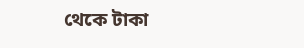থেকে টাকা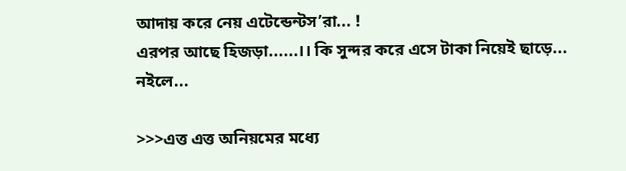আদায় করে নেয় এটেন্ডেন্টস’রা... !
এরপর আছে হিজড়া......।। কি সুন্দর করে এসে টাকা নিয়েই ছাড়ে... নইলে...

>>>এত্ত এত্ত অনিয়মের মধ্যে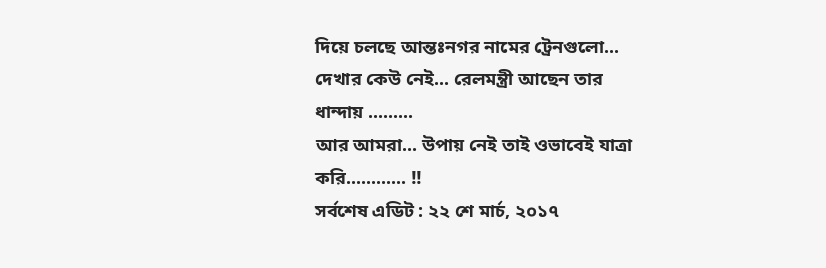দিয়ে চলছে আন্তঃনগর নামের ট্রেনগুলো... দেখার কেউ নেই... রেলমন্ত্রী আছেন তার ধান্দায় .........
আর আমরা... উপায় নেই তাই ওভাবেই যাত্রা করি............ !!
সর্বশেষ এডিট : ২২ শে মার্চ, ২০১৭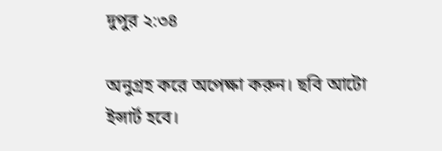দুপুর ২:৩৪

অনুগ্রহ করে অপেক্ষা করুন। ছবি আটো ইন্সার্ট হবে।